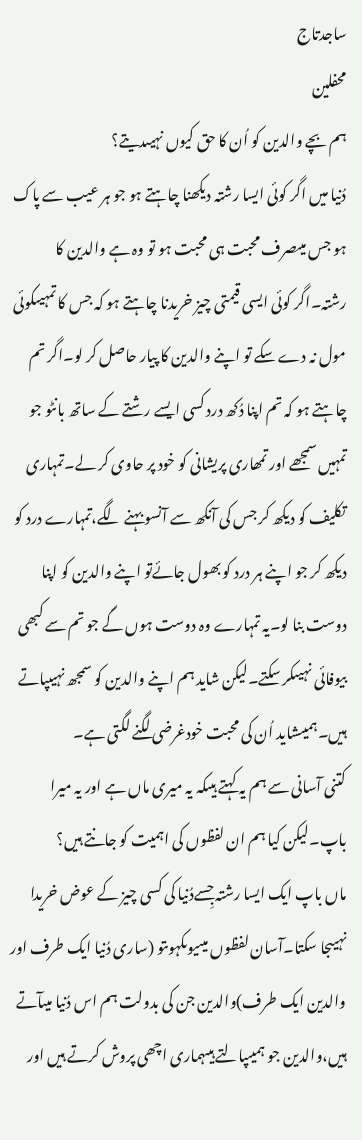ساجدتاج
محفلین
ہم بچے والدین کو اُن کا حق کیوں نہیںدیتے؟
دُنیا میں اگر کوئی ایسا رشتہ دیکھنا چاہتے ہو جو ہر عیب سے پاک ہو جس میںصرف محبت ہی محبت ہو تو وہ ہے والدین کا رشتہ۔اگر کوئی ایسی قیمتی چیز خریدنا چاہتے ہو کہ جس کا تمہیںکوئی مول نہ دے سکے تو اپنے والدین کا پیار حاصل کر لو۔اگر تم چاہتے ہو کہ تم اپنا دُکھ درد کسی ایسے رشتے کے ساتھ بانٹو جو تمہیں سمجھے اور تمھاری پریشانی کو خود پر حاوی کر لے۔تمہاری تکلیف کو دیکھ کر جس کی آنکھ سے آنسو بہنے لگے،تمہارے درد کو دیکھ کر جو اپنے ہر درد کو بھول جائےتو اپنے والدین کو اپنا دوست بنا لو۔یہ تمہارے وہ دوست ہوں گے جو تم سے کبھی بیوفائی نہیںکر سکتے۔لیکن شاید ہم اپنے والدین کو سمجھ نہیںپاتے ہیں۔ہمیںشاید اُن کی محبت خودغرضی لگنے لگتی ہے۔
کتنی آسانی سے ہم یہ کہتے ہیںکہ یہ میری ماں ہے اور یہ میرا باپ۔لیکن کیا ہم ان لفظوں کی اہمیت کو جانتے ہیں؟
ماں باپ ایک ایسا رشتہ جِسےدُنیا کی کسی چیز کے عوض خریدا نہیںجا سکتا۔آسان لفظوں میںیوںکہوںتو (ساری دُنیا ایک طرف اور والدین ایک طرف)والدین جن کی بدولت ہم اس دُنیا میںآتے ہیں،والدین جو ہمیںپالتے ہیںہماری اچھی پروش کرتے ہیں اور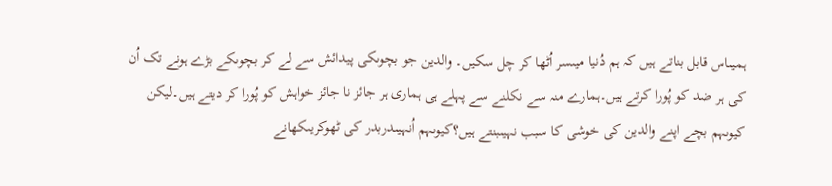ہمیںاس قابل بناتے ہیں کہ ہم دُنیا میںسر اُٹھا کر چل سکیں۔ والدین جو بچوںکی پیدائش سے لے کر بچوںکے بڑے ہونے تک اُن کی ہر ضد کو پُورا کرتے ہیں۔ہمارے منہ سے نکلنے سے پہلے ہی ہماری ہر جائز نا جائز خواہش کو پُورا کر دیتے ہیں۔لیکن کیوںہم بچے اپنے والدین کی خوشی کا سبب نہیںبنتے ہیں؟کیوںہم اُنہیںدربدر کی ٹھوکریںکھانے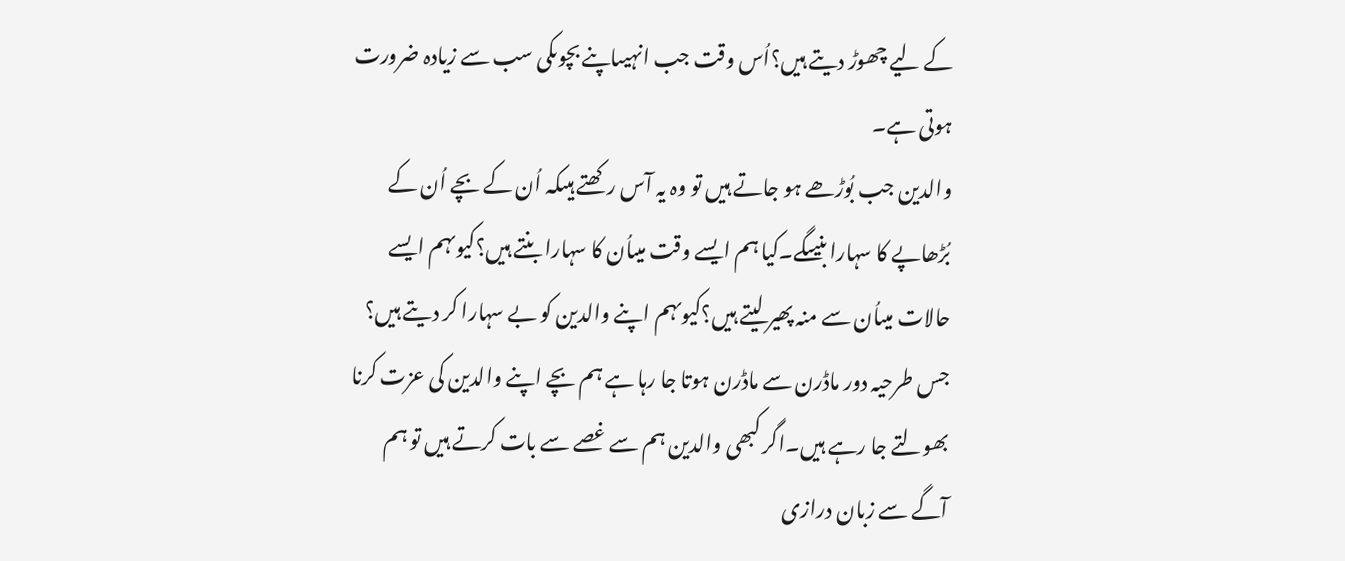کے لیے چھوڑ دیتے ہیں؟اُس وقت جب انہیںاپنے بچوںکی سب سے زیادہ ضرورت ہوتی ہے۔
والدین جب بُوڑھے ہو جاتے ہیں تو وہ یہ آس رکھتے ہیںکہ اُن کے بچے اُن کے بُڑھاپے کا سہارا بنیںگے۔کیا ہم ایسے وقت میںاُن کا سہارا بنتے ہیں؟کیوںہم ایسے حالات میںاُن سے منہ پھیر لیتے ہیں؟کیوںہم اپنے والدین کو بے سہارا کر دیتے ہیں؟
جس طرحیہ دور ماڈرن سے ماڈرن ہوتا جا رہا ہے ہم بچے اپنے والدین کی عزت کرنا بھولتے جا رہے ہیں۔اگر کبھی والدین ہم سے غصے سے بات کرتے ہیں تو ہم آگے سے زبان درازی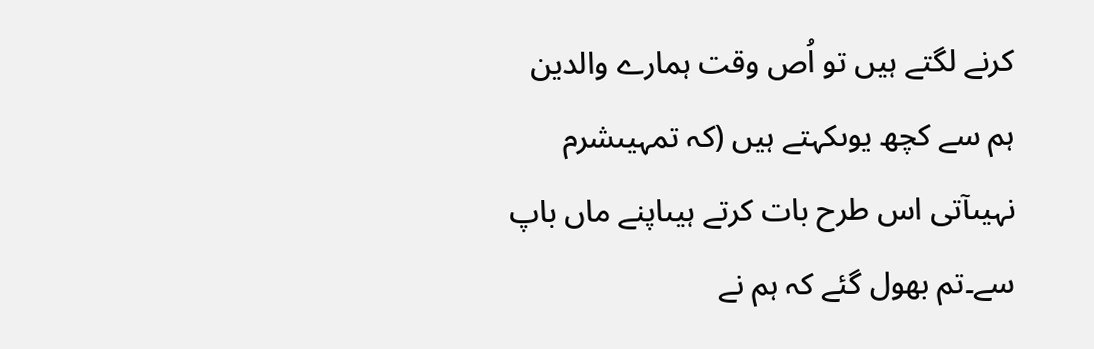کرنے لگتے ہیں تو اُص وقت ہمارے والدین ہم سے کچھ یوںکہتے ہیں (کہ تمہیںشرم نہیںآتی اس طرح بات کرتے ہیںاپنے ماں باپ سے۔تم بھول گئے کہ ہم نے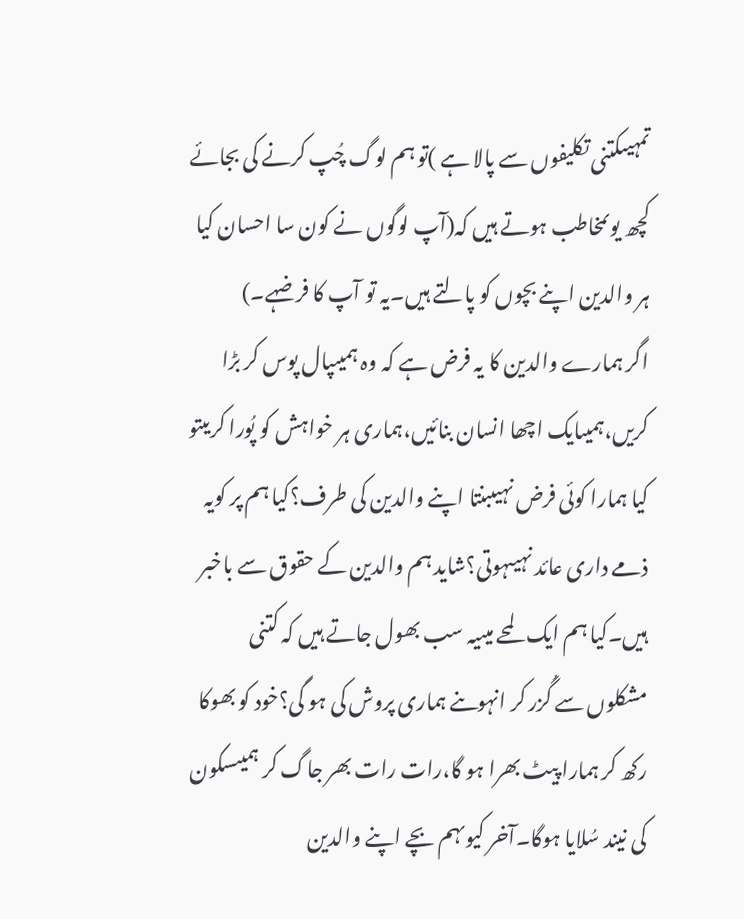تمہیںکتنی تکلیفوں سے پالا ہے )تو ہم لوگ چُپ کرنے کی بجائے کچھ یوںمخاطب ہوتے ہیں کہ(آپ لوگوں نے کون سا احسان کیا ہر والدین اپنے بچوں کو پالتے ہیں۔یہ تو آپ کا فرضہے۔)
اگر ہمارے والدین کا یہ فرض ہے کہ وہ ہمیںپال پوس کر بڑا کریں،ہمیںایک اچھا انسان بنائیں،ہماری ہر خواہش کو پُورا کریںتو کیا ہمارا کوئی فرض نہیںبنتا اپنے والدین کی طرف؟کیا ہم پر کویہ ذمے داری عائد نہیںہوتی؟شاید ہم والدین کے حقوق سے باخبر ہیں۔کیا ہم ایک لمحے میںیہ سب بھول جاتے ہیں کہ کتنی مشکلوں سے گُزر کر انہوںنے ہماری پروش کی ہو گی؟خود کو بھوکا رکھ کر ہمارا پیٹ بھرا ہو گا،رات رات بھر جاگ کر ہمیںسکون کی نیند سُلایا ہوگا۔آخر کیوںہم بچے اپنے والدین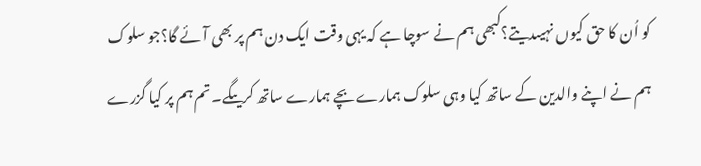کو اُن کا حق کیوں نہیںدیتے؟کبھی ہم نے سوچا ہے کہ یہی وقت ایک دن ہم پر بھی آئے گا؟جو سلوک ہم نے اپنے والدین کے ساتھ کیا وہی سلوک ہمارے بچے ہمارے ساتھ کریںگے۔تم ہم پر کیا گزرے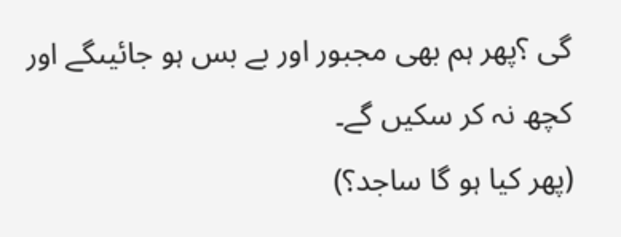گی ؟پھر ہم بھی مجبور اور بے بس ہو جائیںگے اور کچھ نہ کر سکیں گے۔
(پھر کیا ہو گا ساجد؟)